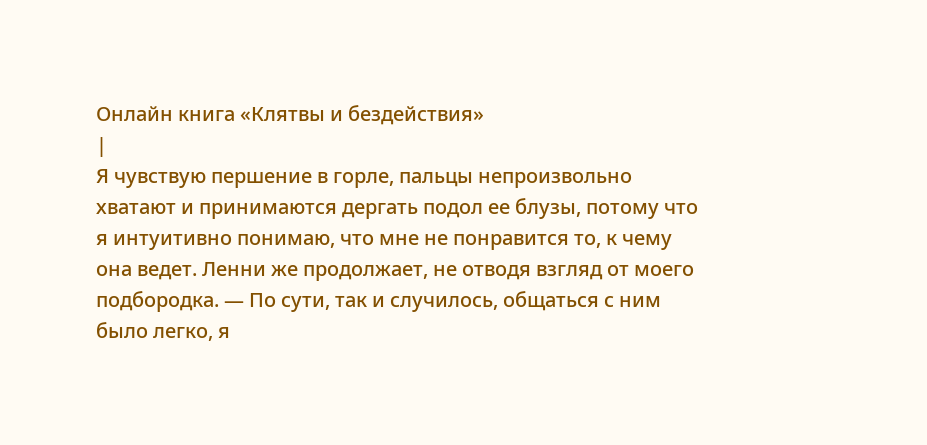Онлайн книга «Клятвы и бездействия»
|
Я чувствую першение в горле, пальцы непроизвольно хватают и принимаются дергать подол ее блузы, потому что я интуитивно понимаю, что мне не понравится то, к чему она ведет. Ленни же продолжает, не отводя взгляд от моего подбородка. — По сути, так и случилось, общаться с ним было легко, я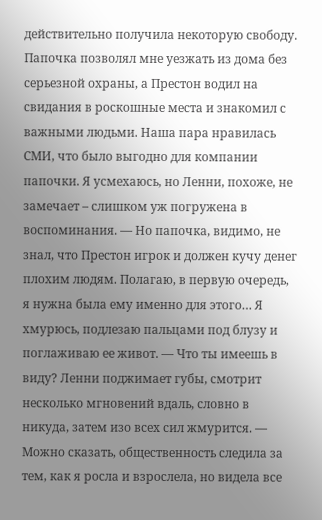действительно получила некоторую свободу. Папочка позволял мне уезжать из дома без серьезной охраны, а Престон водил на свидания в роскошные места и знакомил с важными людьми. Наша пара нравилась СМИ, что было выгодно для компании папочки. Я усмехаюсь, но Ленни, похоже, не замечает – слишком уж погружена в воспоминания. — Но папочка, видимо, не знал, что Престон игрок и должен кучу денег плохим людям. Полагаю, в первую очередь, я нужна была ему именно для этого… Я хмурюсь, подлезаю пальцами под блузу и поглаживаю ее живот. — Что ты имеешь в виду? Ленни поджимает губы, смотрит несколько мгновений вдаль, словно в никуда, затем изо всех сил жмурится. — Можно сказать, общественность следила за тем, как я росла и взрослела, но видела все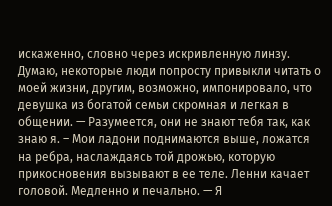искаженно, словно через искривленную линзу. Думаю, некоторые люди попросту привыкли читать о моей жизни, другим, возможно, импонировало, что девушка из богатой семьи скромная и легкая в общении. — Разумеется, они не знают тебя так, как знаю я. – Мои ладони поднимаются выше, ложатся на ребра, наслаждаясь той дрожью, которую прикосновения вызывают в ее теле. Ленни качает головой. Медленно и печально. — Я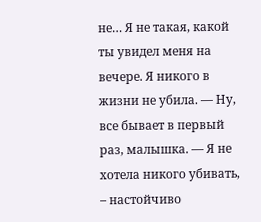не… Я не такая, какой ты увидел меня на вечере. Я никого в жизни не убила. — Ну, все бывает в первый раз, малышка. — Я не хотела никого убивать, – настойчиво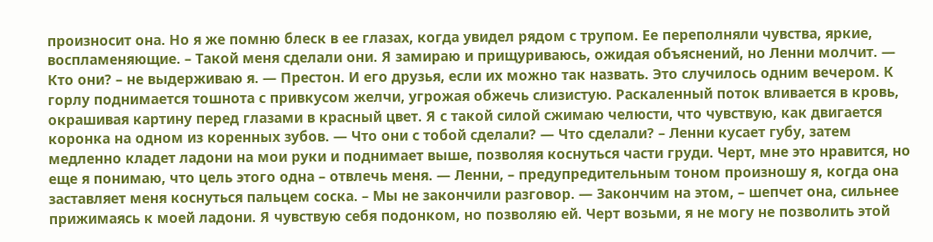произносит она. Но я же помню блеск в ее глазах, когда увидел рядом с трупом. Ее переполняли чувства, яркие, воспламеняющие. – Такой меня сделали они. Я замираю и прищуриваюсь, ожидая объяснений, но Ленни молчит. — Кто они? – не выдерживаю я. — Престон. И его друзья, если их можно так назвать. Это случилось одним вечером. К горлу поднимается тошнота с привкусом желчи, угрожая обжечь слизистую. Раскаленный поток вливается в кровь, окрашивая картину перед глазами в красный цвет. Я с такой силой сжимаю челюсти, что чувствую, как двигается коронка на одном из коренных зубов. — Что они с тобой сделали? — Что сделали? – Ленни кусает губу, затем медленно кладет ладони на мои руки и поднимает выше, позволяя коснуться части груди. Черт, мне это нравится, но еще я понимаю, что цель этого одна – отвлечь меня. — Ленни, – предупредительным тоном произношу я, когда она заставляет меня коснуться пальцем соска. – Мы не закончили разговор. — Закончим на этом, – шепчет она, сильнее прижимаясь к моей ладони. Я чувствую себя подонком, но позволяю ей. Черт возьми, я не могу не позволить этой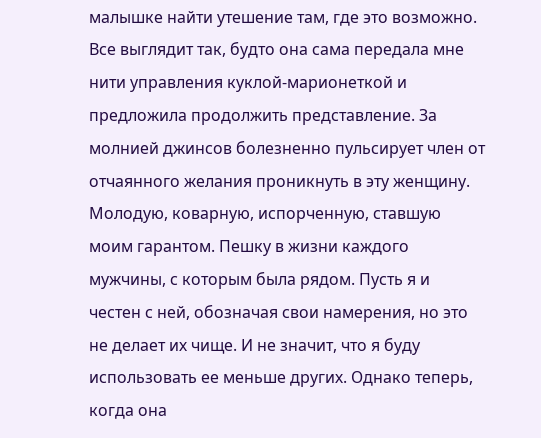малышке найти утешение там, где это возможно. Все выглядит так, будто она сама передала мне нити управления куклой-марионеткой и предложила продолжить представление. За молнией джинсов болезненно пульсирует член от отчаянного желания проникнуть в эту женщину. Молодую, коварную, испорченную, ставшую моим гарантом. Пешку в жизни каждого мужчины, с которым была рядом. Пусть я и честен с ней, обозначая свои намерения, но это не делает их чище. И не значит, что я буду использовать ее меньше других. Однако теперь, когда она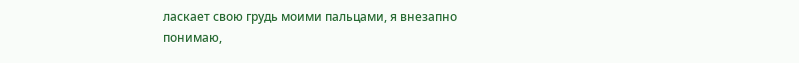ласкает свою грудь моими пальцами, я внезапно понимаю,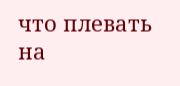что плевать на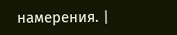намерения. |